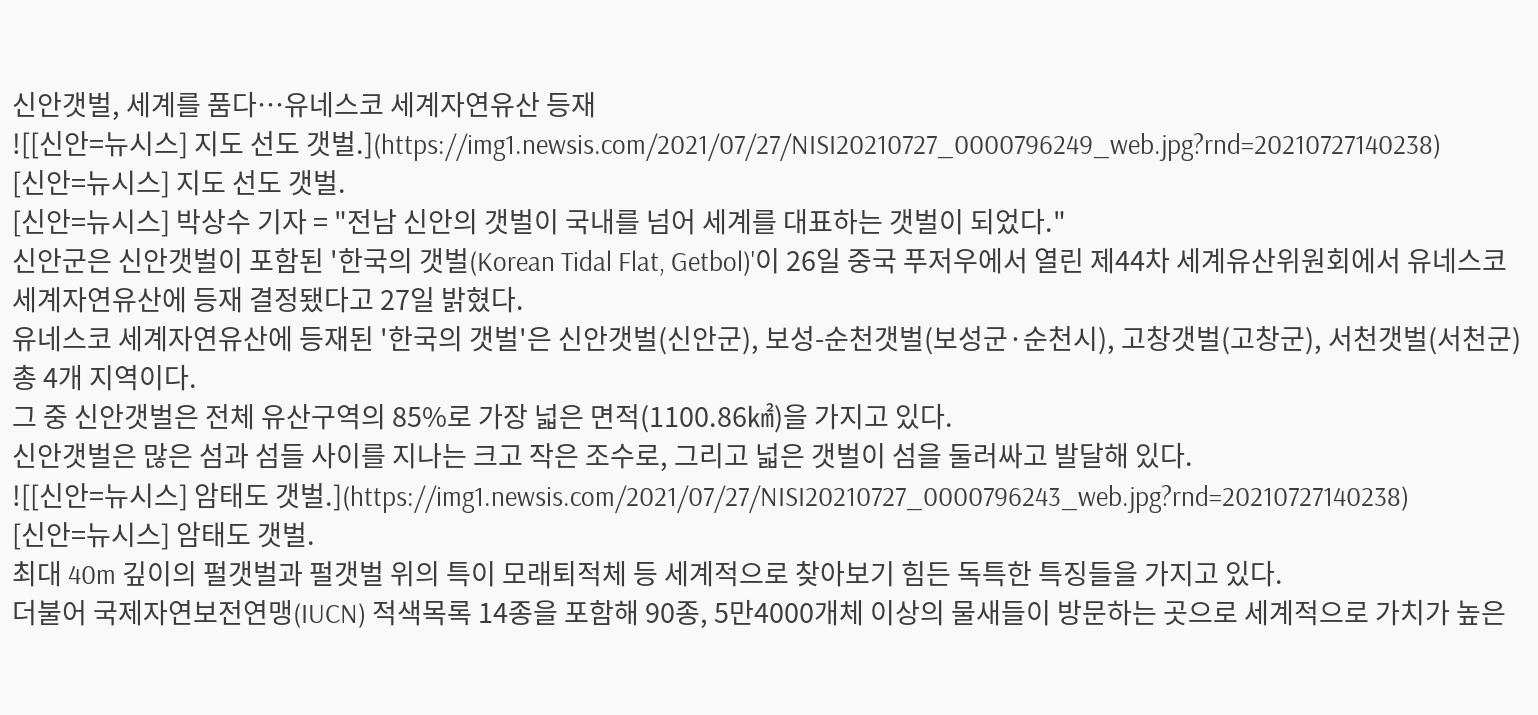신안갯벌, 세계를 품다…유네스코 세계자연유산 등재
![[신안=뉴시스] 지도 선도 갯벌.](https://img1.newsis.com/2021/07/27/NISI20210727_0000796249_web.jpg?rnd=20210727140238)
[신안=뉴시스] 지도 선도 갯벌.
[신안=뉴시스] 박상수 기자 = "전남 신안의 갯벌이 국내를 넘어 세계를 대표하는 갯벌이 되었다."
신안군은 신안갯벌이 포함된 '한국의 갯벌(Korean Tidal Flat, Getbol)'이 26일 중국 푸저우에서 열린 제44차 세계유산위원회에서 유네스코 세계자연유산에 등재 결정됐다고 27일 밝혔다.
유네스코 세계자연유산에 등재된 '한국의 갯벌'은 신안갯벌(신안군), 보성-순천갯벌(보성군·순천시), 고창갯벌(고창군), 서천갯벌(서천군) 총 4개 지역이다.
그 중 신안갯벌은 전체 유산구역의 85%로 가장 넓은 면적(1100.86㎢)을 가지고 있다.
신안갯벌은 많은 섬과 섬들 사이를 지나는 크고 작은 조수로, 그리고 넓은 갯벌이 섬을 둘러싸고 발달해 있다.
![[신안=뉴시스] 암태도 갯벌.](https://img1.newsis.com/2021/07/27/NISI20210727_0000796243_web.jpg?rnd=20210727140238)
[신안=뉴시스] 암태도 갯벌.
최대 40m 깊이의 펄갯벌과 펄갯벌 위의 특이 모래퇴적체 등 세계적으로 찾아보기 힘든 독특한 특징들을 가지고 있다.
더불어 국제자연보전연맹(IUCN) 적색목록 14종을 포함해 90종, 5만4000개체 이상의 물새들이 방문하는 곳으로 세계적으로 가치가 높은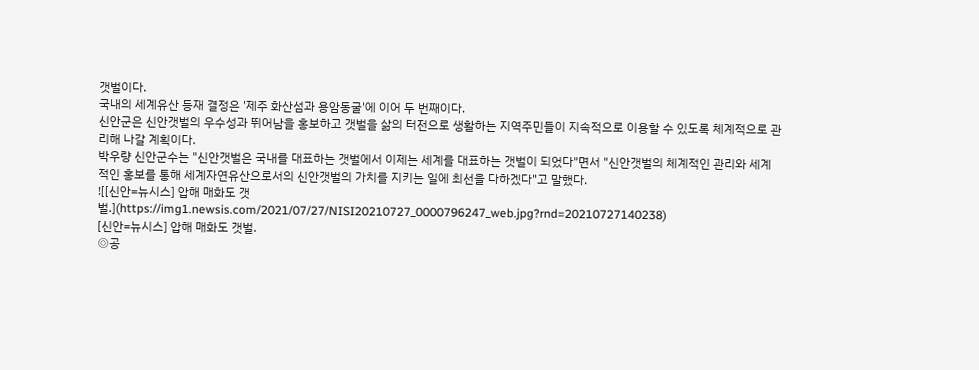갯벌이다.
국내의 세계유산 등재 결정은 '제주 화산섬과 용암동굴'에 이어 두 번째이다.
신안군은 신안갯벌의 우수성과 뛰어남을 홍보하고 갯벌을 삶의 터전으로 생활하는 지역주민들이 지속적으로 이용할 수 있도록 체계적으로 관리해 나갈 계획이다.
박우량 신안군수는 "신안갯벌은 국내를 대표하는 갯벌에서 이제는 세계를 대표하는 갯벌이 되었다"면서 "신안갯벌의 체계적인 관리와 세계적인 홍보를 통해 세계자연유산으로서의 신안갯벌의 가치를 지키는 일에 최선을 다하겠다"고 말했다.
![[신안=뉴시스] 압해 매화도 갯벌.](https://img1.newsis.com/2021/07/27/NISI20210727_0000796247_web.jpg?rnd=20210727140238)
[신안=뉴시스] 압해 매화도 갯벌.
◎공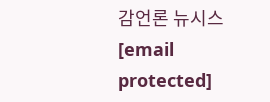감언론 뉴시스 [email protected]